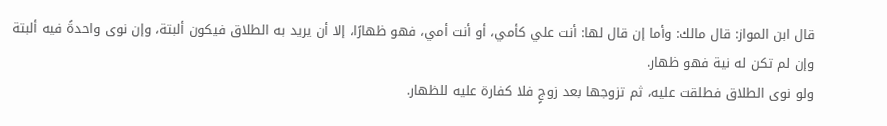قال ابن المواز: قال مالك: وأما إن قال لها: أنت علي كأمي، أو أنت أمي، فهو ظهارًا، إلا أن يريد به الطلاق فيكون ألبتة، وإن نوى واحدةً فيه ألبتة وإن لم تكن له نية فهو ظهار.
ولو نوى الطلاق فطلقت عليه، ثم تزوجها بعد زوجٍ فلا كفارة عليه للظهار.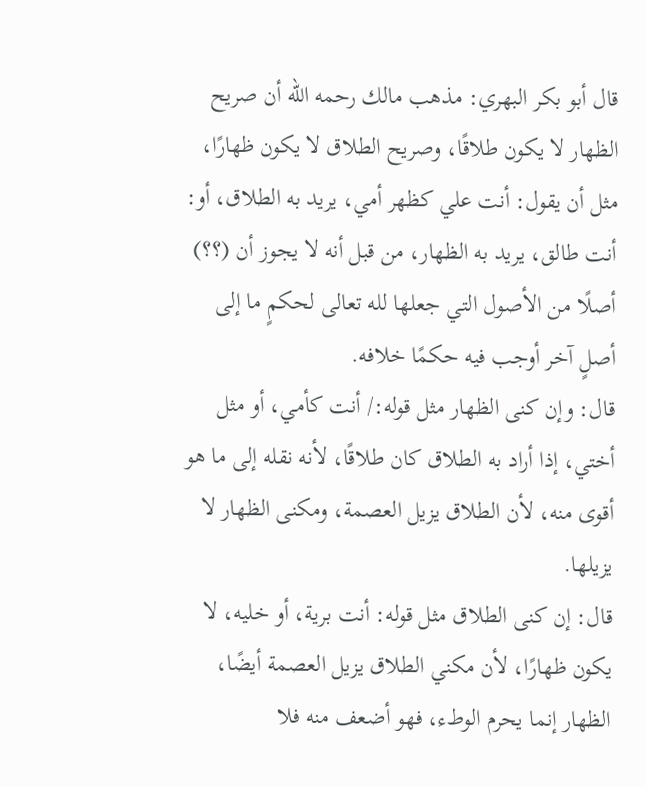قال أبو بكر البهري: مذهب مالك رحمه الله أن صريح الظهار لا يكون طلاقًا، وصريح الطلاق لا يكون ظهارًا، مثل أن يقول: أنت علي كظهر أمي، يريد به الطلاق، أو: أنت طالق، يريد به الظهار، من قبل أنه لا يجوز أن (؟؟) أصلًا من الأصول التي جعلها لله تعالى لحكمٍ ما إلى أصلٍ آخر أوجب فيه حكمًا خلافه.
قال: وإن كنى الظهار مثل قوله:/ أنت كأمي، أو مثل أختي، إذا أراد به الطلاق كان طلاقًا، لأنه نقله إلى ما هو أقوى منه، لأن الطلاق يزيل العصمة، ومكنى الظهار لا يزيلها.
قال: إن كنى الطلاق مثل قوله: أنت برية، أو خليه، لا يكون ظهارًا، لأن مكني الطلاق يزيل العصمة أيضًا، الظهار إنما يحرم الوطء، فهو أضعف منه فلا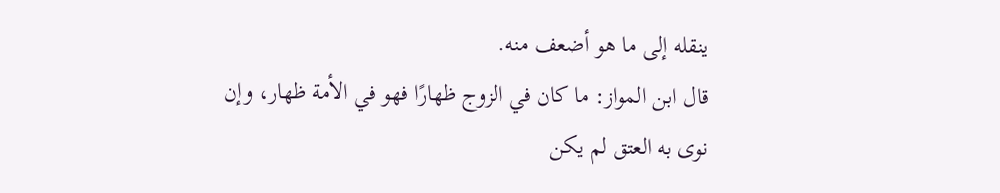ينقله إلى ما هو أضعف منه.
قال ابن المواز: ما كان في الزوج ظهارًا فهو في الأمة ظهار، وإن نوى به العتق لم يكن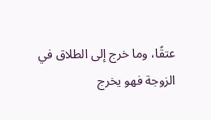عتقًا، وما خرج إلى الطلاق في الزوجة فهو يخرج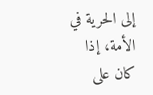إلى الحرية في الأمة، إذا كان على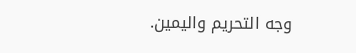وجه التحريم واليمين.